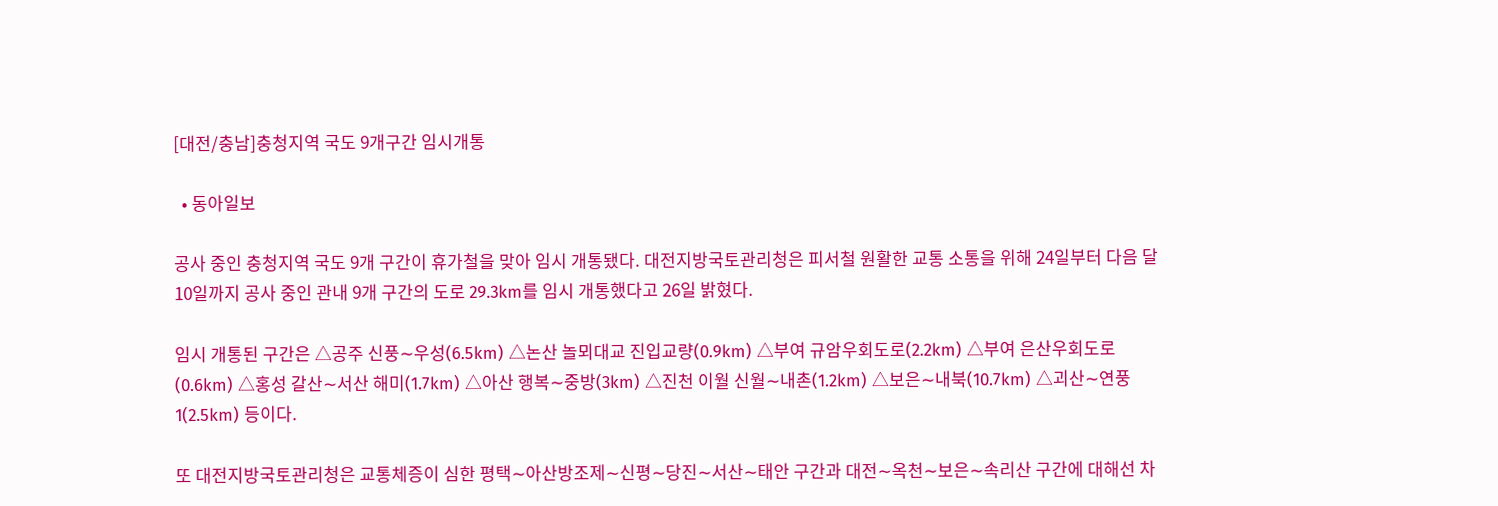[대전/충남]충청지역 국도 9개구간 임시개통

  • 동아일보

공사 중인 충청지역 국도 9개 구간이 휴가철을 맞아 임시 개통됐다. 대전지방국토관리청은 피서철 원활한 교통 소통을 위해 24일부터 다음 달 10일까지 공사 중인 관내 9개 구간의 도로 29.3km를 임시 개통했다고 26일 밝혔다.

임시 개통된 구간은 △공주 신풍∼우성(6.5km) △논산 놀뫼대교 진입교량(0.9km) △부여 규암우회도로(2.2km) △부여 은산우회도로(0.6km) △홍성 갈산∼서산 해미(1.7km) △아산 행복∼중방(3km) △진천 이월 신월∼내촌(1.2km) △보은∼내북(10.7km) △괴산∼연풍1(2.5km) 등이다.

또 대전지방국토관리청은 교통체증이 심한 평택∼아산방조제∼신평∼당진∼서산∼태안 구간과 대전∼옥천∼보은∼속리산 구간에 대해선 차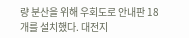량 분산을 위해 우회도로 안내판 18개를 설치했다. 대전지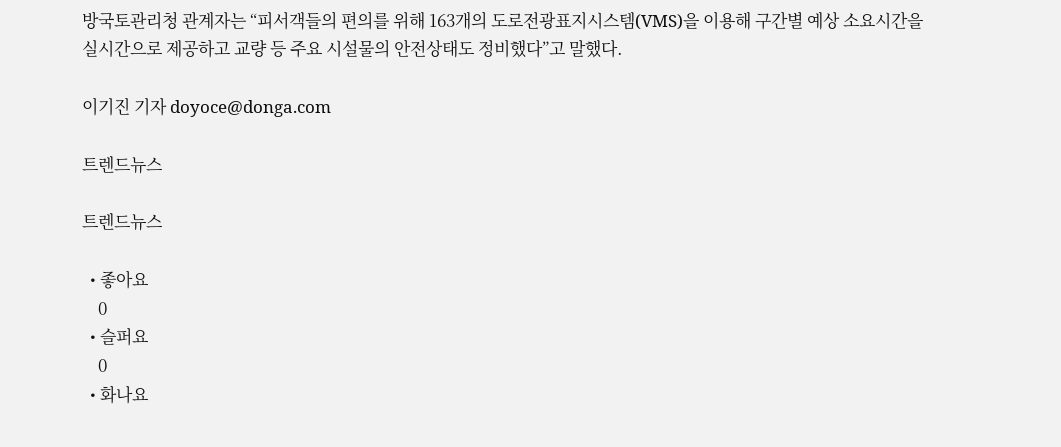방국토관리청 관계자는 “피서객들의 편의를 위해 163개의 도로전광표지시스템(VMS)을 이용해 구간별 예상 소요시간을 실시간으로 제공하고 교량 등 주요 시설물의 안전상태도 정비했다”고 말했다.

이기진 기자 doyoce@donga.com

트렌드뉴스

트렌드뉴스

  • 좋아요
    0
  • 슬퍼요
    0
  • 화나요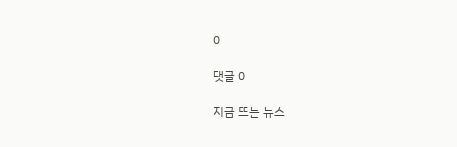0

댓글 0

지금 뜨는 뉴스